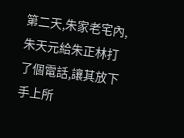第二天,朱家老宅內,朱天元給朱正林打了個電話,讓其放下手上所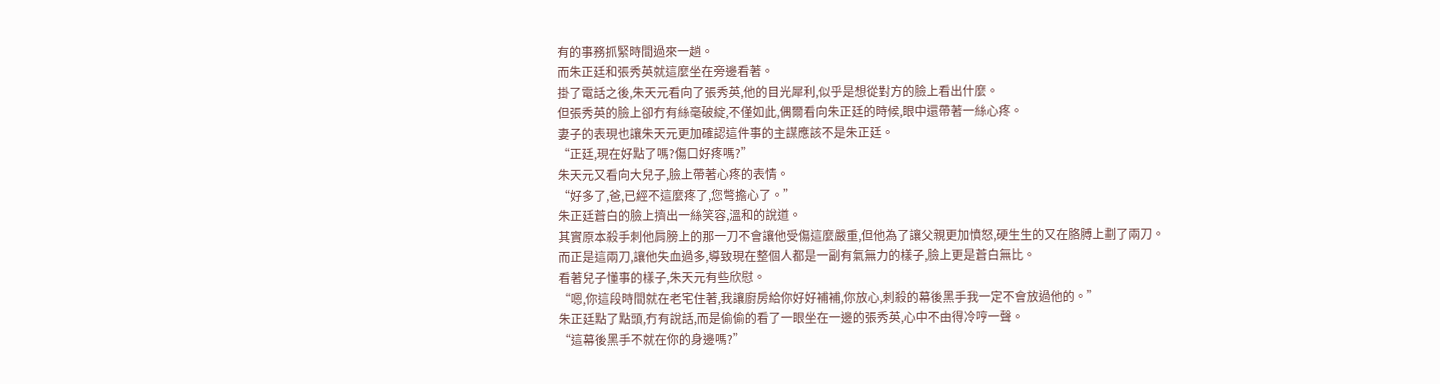有的事務抓緊時間過來一趟。
而朱正廷和張秀英就這麼坐在旁邊看著。
掛了電話之後,朱天元看向了張秀英,他的目光犀利,似乎是想從對方的臉上看出什麼。
但張秀英的臉上卻冇有絲毫破綻,不僅如此,偶爾看向朱正廷的時候,眼中還帶著一絲心疼。
妻子的表現也讓朱天元更加確認這件事的主謀應該不是朱正廷。
“正廷,現在好點了嗎?傷口好疼嗎?”
朱天元又看向大兒子,臉上帶著心疼的表情。
“好多了,爸,已經不這麼疼了,您彆擔心了。”
朱正廷蒼白的臉上擠出一絲笑容,溫和的說道。
其實原本殺手刺他肩膀上的那一刀不會讓他受傷這麼嚴重,但他為了讓父親更加憤怒,硬生生的又在胳膊上劃了兩刀。
而正是這兩刀,讓他失血過多,導致現在整個人都是一副有氣無力的樣子,臉上更是蒼白無比。
看著兒子懂事的樣子,朱天元有些欣慰。
“嗯,你這段時間就在老宅住著,我讓廚房給你好好補補,你放心,刺殺的幕後黑手我一定不會放過他的。”
朱正廷點了點頭,冇有說話,而是偷偷的看了一眼坐在一邊的張秀英,心中不由得冷哼一聲。
“這幕後黑手不就在你的身邊嗎?”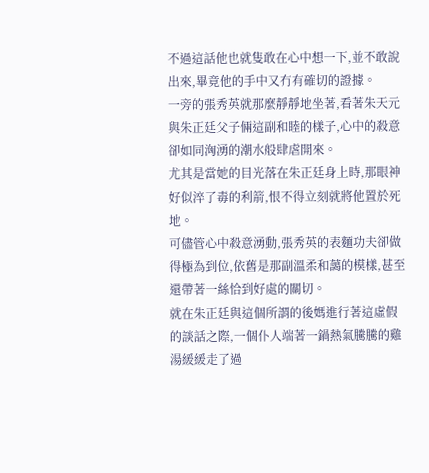不過這話他也就隻敢在心中想一下,並不敢說出來,畢竟他的手中又冇有確切的證據。
一旁的張秀英就那麼靜靜地坐著,看著朱天元與朱正廷父子倆這副和睦的樣子,心中的殺意卻如同洶湧的潮水般肆虐開來。
尤其是當她的目光落在朱正廷身上時,那眼神好似淬了毒的利箭,恨不得立刻就將他置於死地。
可儘管心中殺意湧動,張秀英的表麵功夫卻做得極為到位,依舊是那副溫柔和藹的模樣,甚至還帶著一絲恰到好處的關切。
就在朱正廷與這個所謂的後媽進行著這虛假的談話之際,一個仆人端著一鍋熱氣騰騰的雞湯緩緩走了過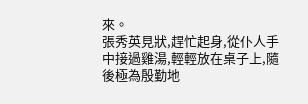來。
張秀英見狀,趕忙起身,從仆人手中接過雞湯,輕輕放在桌子上,隨後極為殷勤地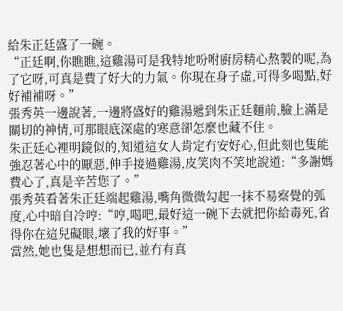給朱正廷盛了一碗。
“正廷啊,你瞧瞧,這雞湯可是我特地吩咐廚房精心熬製的呢,為了它呀,可真是費了好大的力氣。你現在身子虛,可得多喝點,好好補補呀。”
張秀英一邊說著,一邊將盛好的雞湯遞到朱正廷麵前,臉上滿是關切的神情,可那眼底深處的寒意卻怎麼也藏不住。
朱正廷心裡明鏡似的,知道這女人肯定冇安好心,但此刻也隻能強忍著心中的厭惡,伸手接過雞湯,皮笑肉不笑地說道:“多謝媽費心了,真是辛苦您了。”
張秀英看著朱正廷端起雞湯,嘴角微微勾起一抹不易察覺的弧度,心中暗自冷哼:“哼,喝吧,最好這一碗下去就把你給毒死,省得你在這兒礙眼,壞了我的好事。”
當然,她也隻是想想而已,並冇有真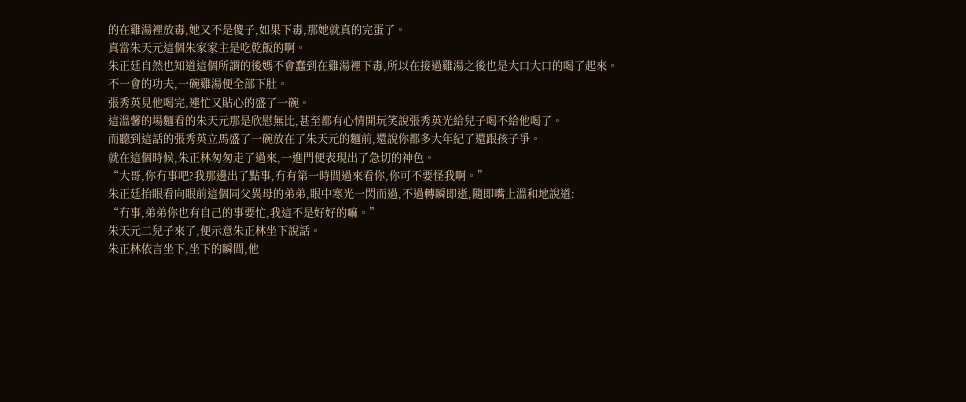的在雞湯裡放毒,她又不是傻子,如果下毒,那她就真的完蛋了。
真當朱天元這個朱家家主是吃乾飯的啊。
朱正廷自然也知道這個所謂的後媽不會蠢到在雞湯裡下毒,所以在接過雞湯之後也是大口大口的喝了起來。
不一會的功夫,一碗雞湯便全部下肚。
張秀英見他喝完,連忙又貼心的盛了一碗。
這溫馨的場麵看的朱天元那是欣慰無比,甚至都有心情開玩笑說張秀英光給兒子喝不給他喝了。
而聽到這話的張秀英立馬盛了一碗放在了朱天元的麵前,還說你都多大年紀了還跟孩子爭。
就在這個時候,朱正林匆匆走了過來,一進門便表現出了急切的神色。
“大哥,你冇事吧?我那邊出了點事,冇有第一時間過來看你,你可不要怪我啊。”
朱正廷抬眼看向眼前這個同父異母的弟弟,眼中寒光一閃而過,不過轉瞬即逝,隨即嘴上溫和地說道:
“冇事,弟弟你也有自己的事要忙,我這不是好好的嘛。”
朱天元二兒子來了,便示意朱正林坐下說話。
朱正林依言坐下,坐下的瞬間,他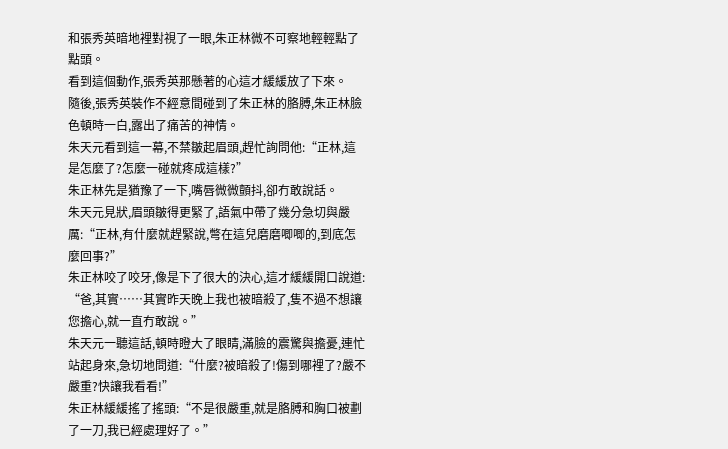和張秀英暗地裡對視了一眼,朱正林微不可察地輕輕點了點頭。
看到這個動作,張秀英那懸著的心這才緩緩放了下來。
隨後,張秀英裝作不經意間碰到了朱正林的胳膊,朱正林臉色頓時一白,露出了痛苦的神情。
朱天元看到這一幕,不禁皺起眉頭,趕忙詢問他:“正林,這是怎麼了?怎麼一碰就疼成這樣?”
朱正林先是猶豫了一下,嘴唇微微顫抖,卻冇敢說話。
朱天元見狀,眉頭皺得更緊了,語氣中帶了幾分急切與嚴厲:“正林,有什麼就趕緊說,彆在這兒磨磨唧唧的,到底怎麼回事?”
朱正林咬了咬牙,像是下了很大的決心,這才緩緩開口說道:
“爸,其實……其實昨天晚上我也被暗殺了,隻不過不想讓您擔心,就一直冇敢說。”
朱天元一聽這話,頓時瞪大了眼睛,滿臉的震驚與擔憂,連忙站起身來,急切地問道:“什麼?被暗殺了!傷到哪裡了?嚴不嚴重?快讓我看看!”
朱正林緩緩搖了搖頭:“不是很嚴重,就是胳膊和胸口被劃了一刀,我已經處理好了。”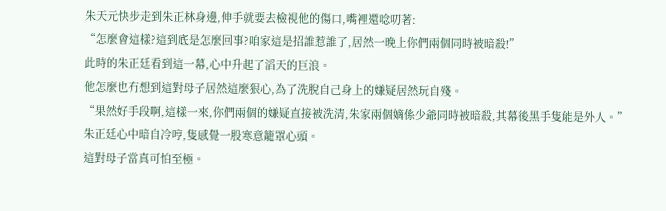朱天元快步走到朱正林身邊,伸手就要去檢視他的傷口,嘴裡還唸叨著:
“怎麼會這樣?這到底是怎麼回事?咱家這是招誰惹誰了,居然一晚上你們兩個同時被暗殺!”
此時的朱正廷看到這一幕,心中升起了滔天的巨浪。
他怎麼也冇想到這對母子居然這麼狠心,為了洗脫自己身上的嫌疑居然玩自殘。
“果然好手段啊,這樣一來,你們兩個的嫌疑直接被洗清,朱家兩個嫡係少爺同時被暗殺,其幕後黑手隻能是外人。”
朱正廷心中暗自冷哼,隻感覺一股寒意籠罩心頭。
這對母子當真可怕至極。